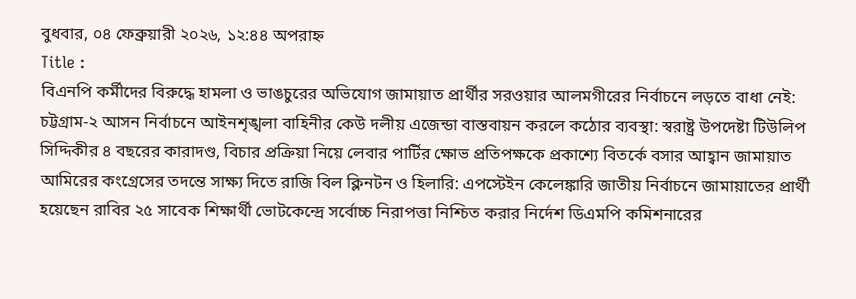বুধবার, ০৪ ফেব্রুয়ারী ২০২৬, ১২:৪৪ অপরাহ্ন
Title :
বিএনপি কর্মীদের বিরুদ্ধে হামলা ও ভাঙচুরের অভিযোগ জামায়াত প্রার্থীর সরওয়ার আলমগীরের নির্বাচনে লড়তে বাধা নেই: চট্টগ্রাম-২ আসন নির্বাচনে আইনশৃঙ্খলা বাহিনীর কেউ দলীয় এজেন্ডা বাস্তবায়ন করলে কঠোর ব্যবস্থা: স্বরাষ্ট্র উপদেষ্টা টিউলিপ সিদ্দিকীর ৪ বছরের কারাদণ্ড, বিচার প্রক্রিয়া নিয়ে লেবার পার্টির ক্ষোভ প্রতিপক্ষকে প্রকাশ্যে বিতর্কে বসার আহ্বান জামায়াত আমিরের কংগ্রেসের তদন্তে সাক্ষ্য দিতে রাজি বিল ক্লিনটন ও হিলারি: এপস্টেইন কেলেঙ্কারি জাতীয় নির্বাচনে জামায়াতের প্রার্থী হয়েছেন রাবির ২৫ সাবেক শিক্ষার্থী ভোটকেন্দ্রে সর্বোচ্চ নিরাপত্তা নিশ্চিত করার নির্দেশ ডিএমপি কমিশনারের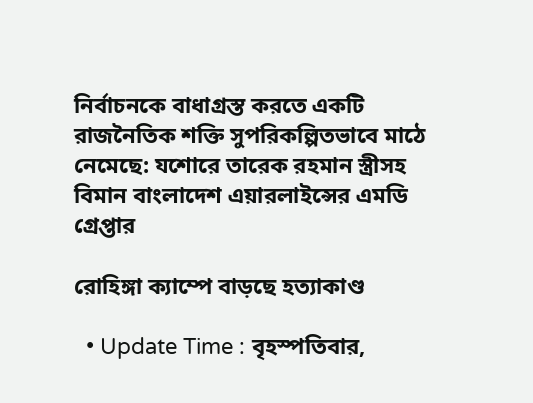নির্বাচনকে বাধাগ্রস্ত করতে একটি রাজনৈতিক শক্তি সুপরিকল্পিতভাবে মাঠে নেমেছে: যশোরে তারেক রহমান স্ত্রীসহ বিমান বাংলাদেশ এয়ারলাইন্সের এমডি গ্রেপ্তার

রোহিঙ্গা ক্যাম্পে বাড়ছে হত্যাকাণ্ড

  • Update Time : বৃহস্পতিবার,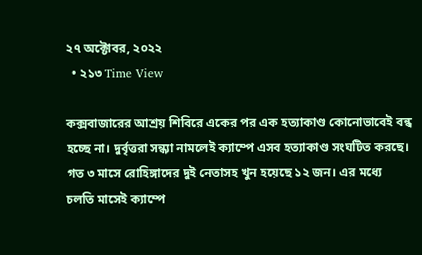২৭ অক্টোবর, ২০২২
  • ২১৩ Time View

কক্সবাজারের আশ্রয় শিবিরে একের পর এক হত্যাকাণ্ড কোনোভাবেই বন্ধ হচ্ছে না। দুর্বৃত্তরা সন্ধ্যা নামলেই ক্যাম্পে এসব হত্যাকাণ্ড সংঘটিত করছে। গত ৩ মাসে রোহিঙ্গাদের দুই নেতাসহ খুন হয়েছে ১২ জন। এর মধ্যে চলতি মাসেই ক্যাম্পে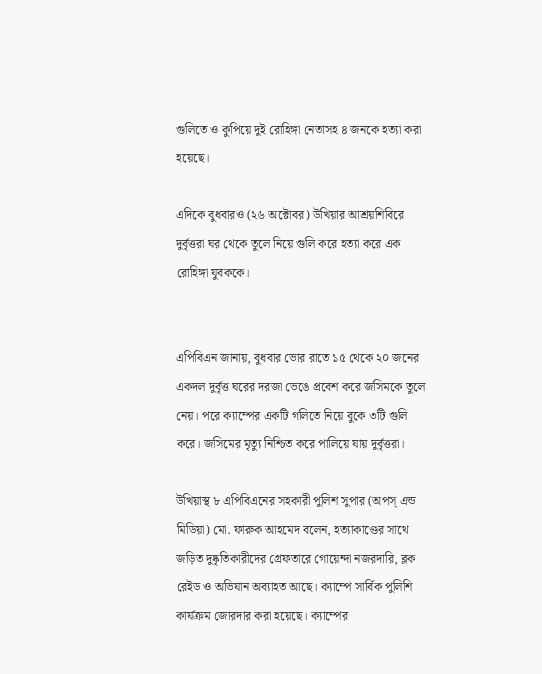গুলিতে ও কুপিয়ে দুই রোহিঙ্গা নেতাসহ ৪ জনকে হত্যা করা হয়েছে।

এদিকে বুধবারও (২৬ অক্টোবর) উখিয়ার আশ্রয়শিবিরে দুর্বৃত্তরা ঘর থেকে তুলে নিয়ে গুলি করে হত্যা করে এক রোহিঙ্গা যুবককে।


এপিবিএন জানায়, বুধবার ভোর রাতে ১৫ থেকে ২০ জনের একদল দুর্বৃত্ত ঘরের দরজা ভেঙে প্রবেশ করে জসিমকে তুলে নেয়। পরে ক্যাম্পের একটি গলিতে নিয়ে বুকে ৩টি গুলি করে। জসিমের মৃত্যু নিশ্চিত করে পালিয়ে যায় দুর্বৃত্তরা।

উখিয়াস্থ ৮ এপিবিএনের সহকারী পুলিশ সুপার (অপস্ এন্ড মিডিয়া) মো. ফারুক আহমেদ বলেন, হত্যাকাণ্ডের সাথে জড়িত দুষ্কৃতিকারীদের গ্রেফতারে গোয়েন্দা নজরদারি, ব্লক রেইড ও অভিযান অব্যাহত আছে। ক্যাম্পে সার্বিক পুলিশি কার্যক্রম জোরদার করা হয়েছে। ক্যাম্পের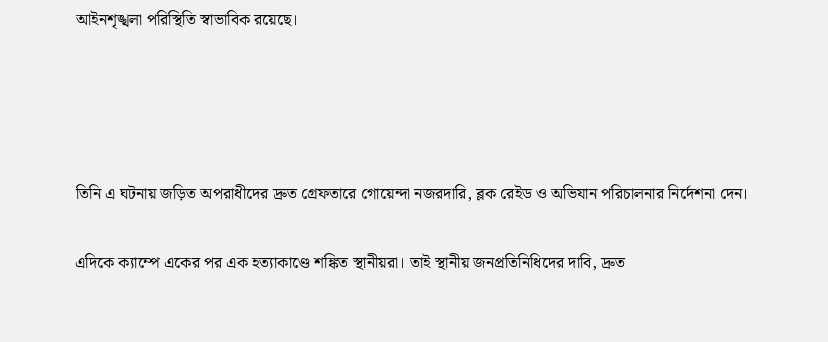আইনশৃঙ্খলা পরিস্থিতি স্বাভাবিক রয়েছে।




তিনি এ ঘটনায় জড়িত অপরাধীদের দ্রুত গ্রেফতারে গোয়েন্দা নজরদারি, ব্লক রেইড ও অভিযান পরিচালনার নির্দেশনা দেন।

এদিকে ক্যাম্পে একের পর এক হত্যাকাণ্ডে শঙ্কিত স্থানীয়রা। তাই স্থানীয় জনপ্রতিনিধিদের দাবি, দ্রুত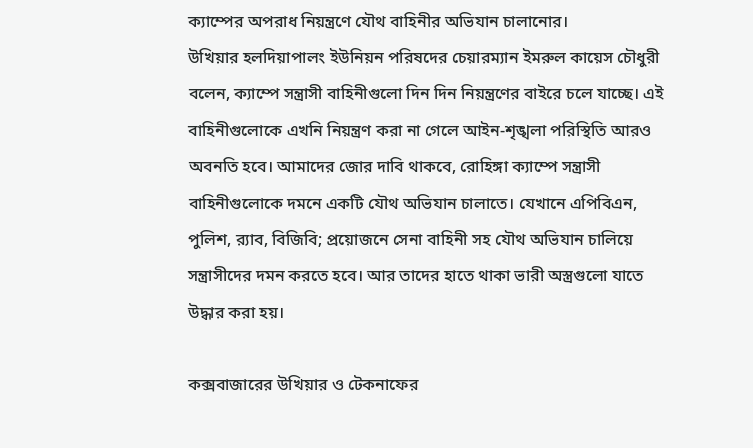ক্যাম্পের অপরাধ নিয়ন্ত্রণে যৌথ বাহিনীর অভিযান চালানোর।
উখিয়ার হলদিয়াপালং ইউনিয়ন পরিষদের চেয়ারম্যান ইমরুল কায়েস চৌধুরী বলেন, ক্যাম্পে সন্ত্রাসী বাহিনীগুলো দিন দিন নিয়ন্ত্রণের বাইরে চলে যাচ্ছে। এই বাহিনীগুলোকে এখনি নিয়ন্ত্রণ করা না গেলে আইন-শৃঙ্খলা পরিস্থিতি আরও অবনতি হবে। আমাদের জোর দাবি থাকবে, রোহিঙ্গা ক্যাম্পে সন্ত্রাসী বাহিনীগুলোকে দমনে একটি যৌথ অভিযান চালাতে। যেখানে এপিবিএন, পুলিশ, র‍্যাব, বিজিবি; প্রয়োজনে সেনা বাহিনী সহ যৌথ অভিযান চালিয়ে সন্ত্রাসীদের দমন করতে হবে। আর তাদের হাতে থাকা ভারী অস্ত্রগুলো যাতে উদ্ধার করা হয়।

কক্সবাজারের উখিয়ার ও টেকনাফের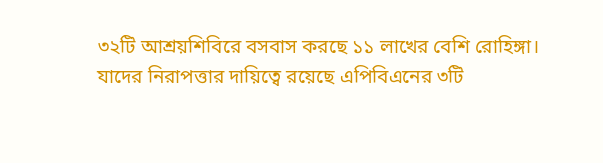৩২টি আশ্রয়শিবিরে বসবাস করছে ১১ লাখের বেশি রোহিঙ্গা। যাদের নিরাপত্তার দায়িত্বে রয়েছে এপিবিএনের ৩টি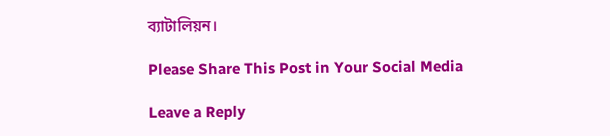ব্যাটালিয়ন।

Please Share This Post in Your Social Media

Leave a Reply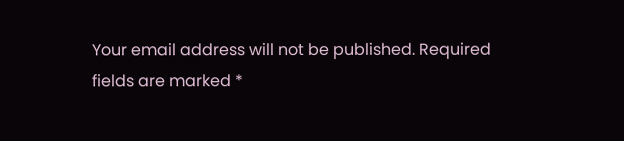Your email address will not be published. Required fields are marked *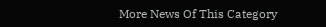More News Of This Category